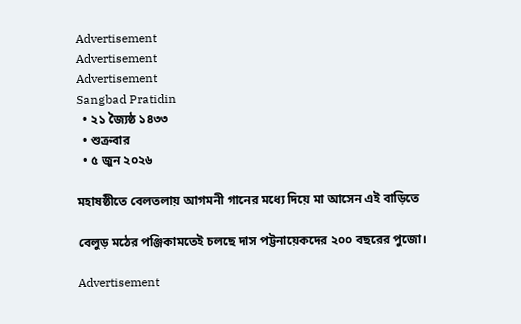Advertisement
Advertisement
Advertisement
Sangbad Pratidin
  • ২১ জ্যৈষ্ঠ ১৪৩৩
  • শুক্রবার
  • ৫ জুন ২০২৬

মহাষষ্ঠীতে বেলতলায় আগমনী গানের মধ্যে দিয়ে মা আসেন এই বাড়িতে

বেলুড় মঠের পঞ্জিকামতেই চলছে দাস পট্টনায়েকদের ২০০ বছরের পুজো।

Advertisement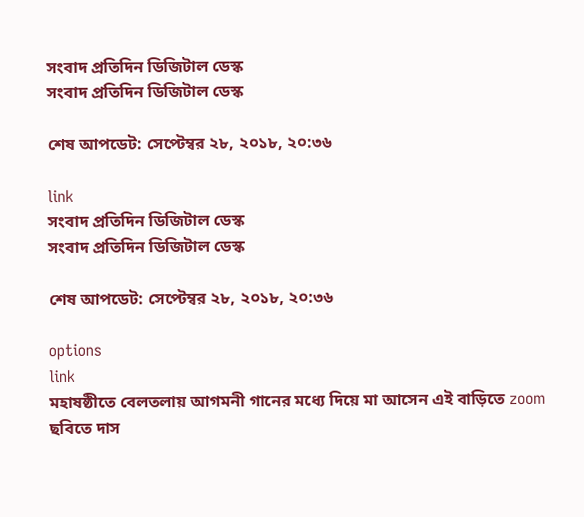সংবাদ প্রতিদিন ডিজিটাল ডেস্ক
সংবাদ প্রতিদিন ডিজিটাল ডেস্ক

শেষ আপডেট: সেপ্টেম্বর ২৮, ২০১৮, ২০:৩৬

link
সংবাদ প্রতিদিন ডিজিটাল ডেস্ক
সংবাদ প্রতিদিন ডিজিটাল ডেস্ক

শেষ আপডেট: সেপ্টেম্বর ২৮, ২০১৮, ২০:৩৬

options
link
মহাষষ্ঠীতে বেলতলায় আগমনী গানের মধ্যে দিয়ে মা আসেন এই বাড়িতে zoom
ছবিতে দাস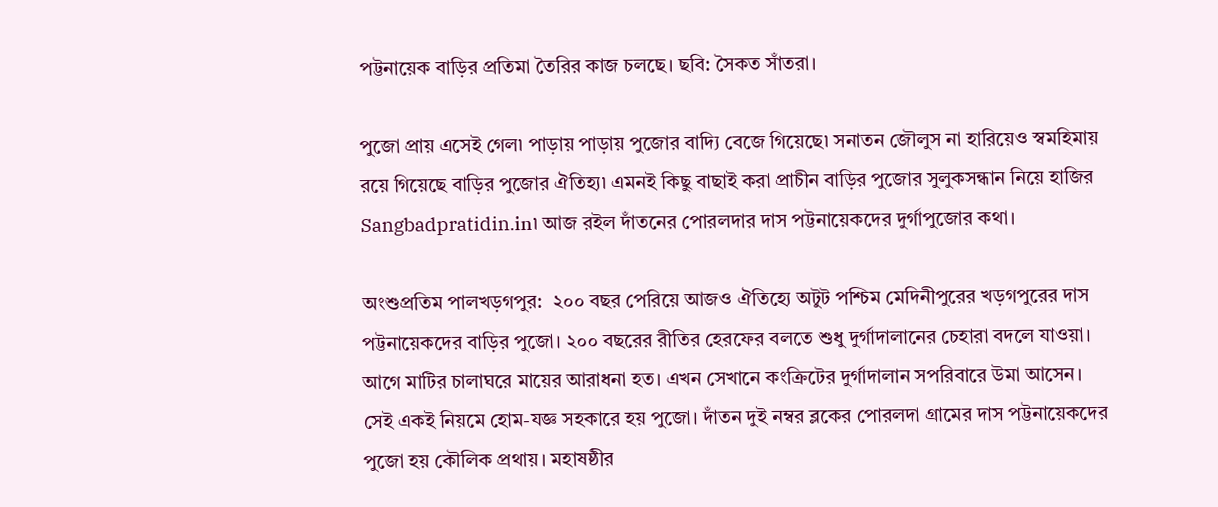পট্টনায়েক বাড়ির প্রতিমা তৈরির কাজ চলছে। ছবি: সৈকত সাঁতরা।

পুজো প্রায় এসেই গেল৷ পাড়ায় পাড়ায় পুজোর বাদ্যি বেজে গিয়েছে৷ সনাতন জৌলুস না হারিয়েও স্বমহিমায় রয়ে গিয়েছে বাড়ির পুজোর ঐতিহ্য৷ এমনই কিছু বাছাই করা প্রাচীন বাড়ির পুজোর সুলুকসন্ধান নিয়ে হাজির Sangbadpratidin.in৷ আজ রইল দাঁতনের পোরলদার দাস পট্টনায়েকদের দুর্গাপুজোর কথা।

অংশুপ্রতিম পালখড়গপুর:  ২০০ বছর পেরিয়ে আজও ঐতিহ্যে অটুট পশ্চিম মেদিনীপুরের খড়গপুরের দাস পট্টনায়েকদের বাড়ির পুজো। ২০০ বছরের রীতির হেরফের বলতে শুধু দুর্গাদালানের চেহারা বদলে যাওয়া। আগে মাটির চালাঘরে মায়ের আরাধনা হত। এখন সেখানে কংক্রিটের দুর্গাদালান সপরিবারে উমা আসেন। সেই একই নিয়মে হোম-যজ্ঞ সহকারে হয় পুজো। দাঁতন দুই নম্বর ব্লকের পোরলদা গ্রামের দাস পট্টনায়েকদের পুজো হয় কৌলিক প্রথায়। মহাষষ্ঠীর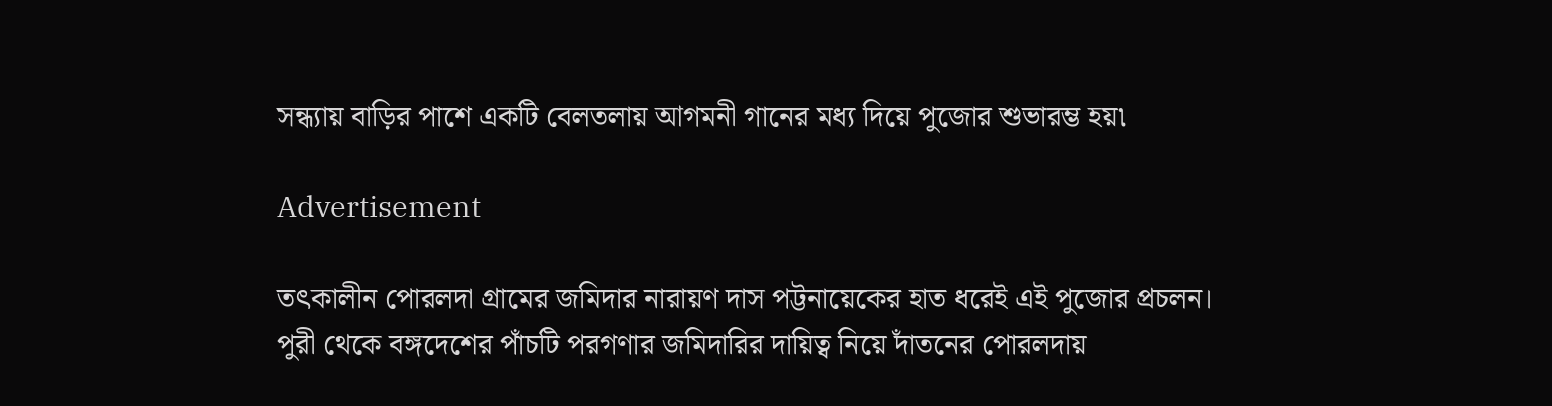সন্ধ্যায় বাড়ির পাশে একটি বেলতলায় আগমনী গানের মধ্য দিয়ে পুজোর শুভারম্ভ হয়৷

Advertisement

তৎকালীন পোরলদা গ্রামের জমিদার নারায়ণ দাস পট্টনায়েকের হাত ধরেই এই পুজোর প্রচলন। পুরী থেকে বঙ্গদেশের পাঁচটি পরগণার জমিদারির দায়িত্ব নিয়ে দাঁতনের পোরলদায়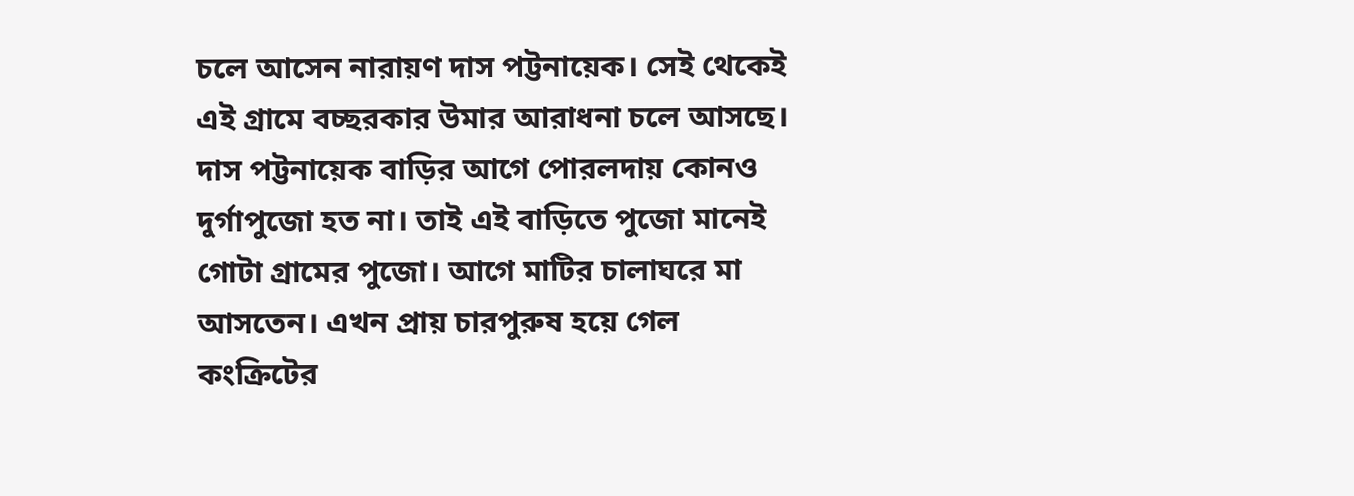চলে আসেন নারায়ণ দাস পট্টনায়েক। সেই থেকেই এই গ্রামে বচ্ছরকার উমার আরাধনা চলে আসছে। দাস পট্টনায়েক বাড়ির আগে পোরলদায় কোনও দুর্গাপুজো হত না। তাই এই বাড়িতে পুজো মানেই গোটা গ্রামের পুজো। আগে মাটির চালাঘরে মা আসতেন। এখন প্রায় চারপুরুষ হয়ে গেল কংক্রিটের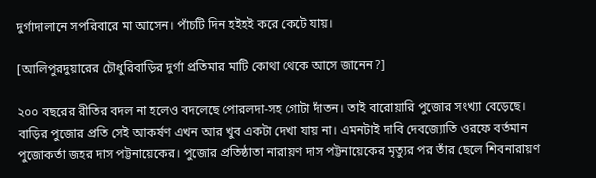দুর্গাদালানে সপরিবারে মা আসেন। পাঁচটি দিন হইহই করে কেটে যায়।

[আলিপুরদুয়ারের চৌধুরিবাড়ির দুর্গা প্রতিমার মাটি কোথা থেকে আসে জানেন?]

২০০ বছরের রীতির বদল না হলেও বদলেছে পোরলদা-সহ গোটা দাঁতন। তাই বারোয়ারি পুজোর সংখ্যা বেড়েছে। বাড়ির পুজোর প্রতি সেই আকর্ষণ এখন আর খুব একটা দেখা যায় না। এমনটাই দাবি দেবজ্যোতি ওরফে বর্তমান পুজোকর্তা জহর দাস পট্টনায়েকের। পুজোর প্রতিষ্ঠাতা নারায়ণ দাস পট্টনায়েকের মৃত্যুর পর তাঁর ছেলে শিবনারায়ণ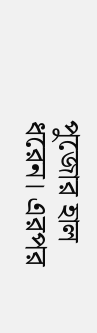পুজোর হাল ধরেন। এরপর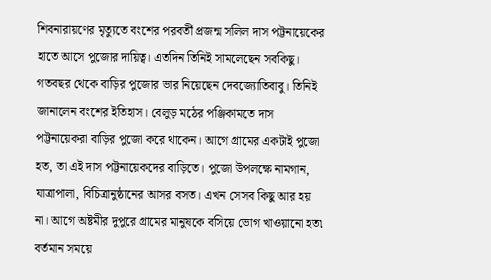শিবনারায়ণের মৃত্যুতে বংশের পরবর্তী প্রজন্ম সলিল দাস পট্টনায়েকের হাতে আসে পুজোর দায়িত্ব। এতদিন তিনিই সামলেছেন সবকিছু। গতবছর থেকে বাড়ির পুজোর ভার নিয়েছেন দেবজ্যোতিবাবু। তিনিই জানালেন বংশের ইতিহাস। বেলুড় মঠের পঞ্জিকামতে দাস পট্টনায়েকরা বাড়ির পুজো করে থাকেন। আগে গ্রামের একটাই পুজো হত, তা এই দাস পট্টনায়েকদের বাড়িতে। পুজো উপলক্ষে নামগান,  যাত্রাপালা, বিচিত্রানুষ্ঠানের আসর বসত। এখন সেসব কিছু আর হয় না। আগে অষ্টমীর দুপুরে গ্রামের মানুষকে বসিয়ে ভোগ খাওয়ানো হত৷ বর্তমান সময়ে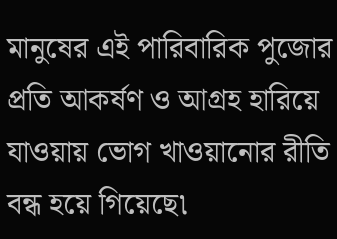মানুষের এই পারিবারিক পুজোর প্রতি আকর্ষণ ও আগ্রহ হারিয়ে যাওয়ায় ভোগ খাওয়ানোর রীতি বন্ধ হয়ে গিয়েছে৷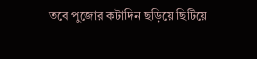তবে পুজোর কটাদিন ছড়িয়ে ছিটিয়ে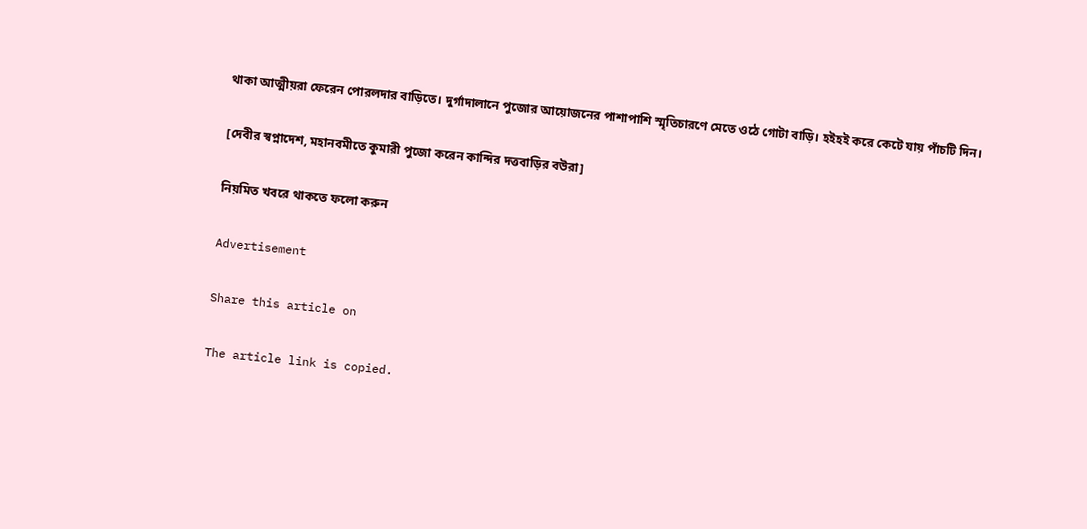থাকা আত্মীয়রা ফেরেন পোরলদার বাড়িতে। দুর্গাদালানে পুজোর আয়োজনের পাশাপাশি স্মৃতিচারণে মেতে ওঠে গোটা বাড়ি। হইহই করে কেটে যায় পাঁচটি দিন।

[দেবীর স্বপ্নাদেশ, মহানবমীতে কুমারী পুজো করেন কান্দির দত্তবাড়ির বউরা]

নিয়মিত খবরে থাকতে ফলো করুন

Advertisement

Share this article on

The article link is copied.